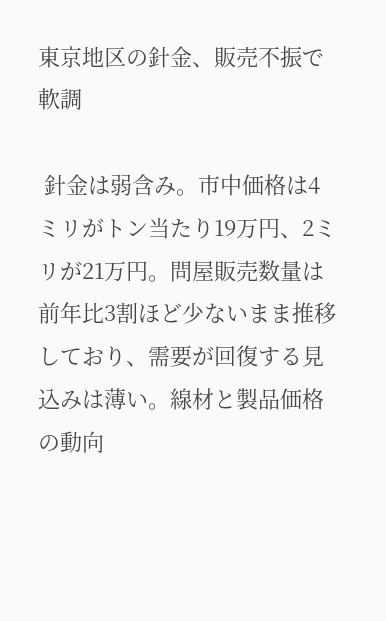東京地区の針金、販売不振で軟調

 針金は弱含み。市中価格は4ミリがトン当たり19万円、2ミリが21万円。問屋販売数量は前年比3割ほど少ないまま推移しており、需要が回復する見込みは薄い。線材と製品価格の動向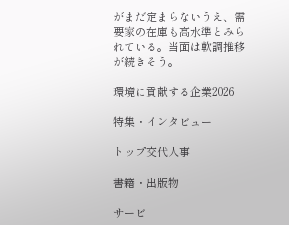がまだ定まらないうえ、需要家の在庫も高水準とみられている。当面は軟調推移が続きそう。

環境に貢献する企業2026

特集・インタビュー

トップ交代人事

書籍・出版物

サービ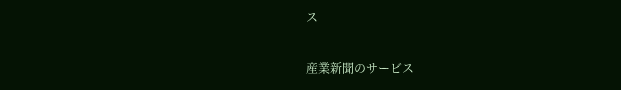ス

産業新聞のサービス